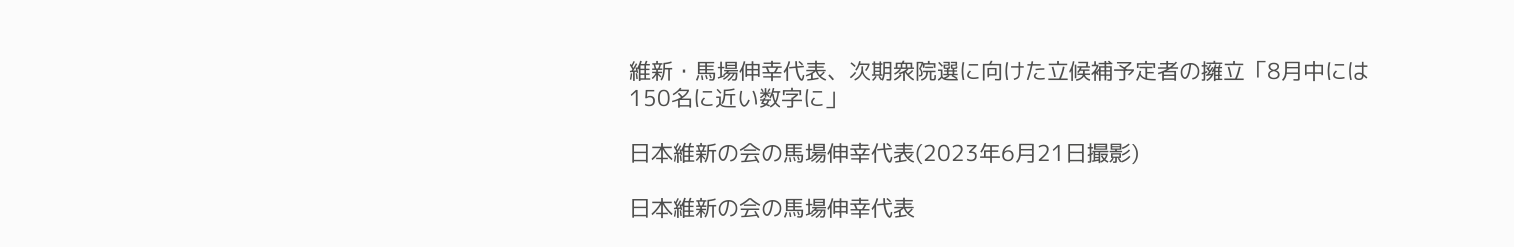維新・馬場伸幸代表、次期衆院選に向けた立候補予定者の擁立「8月中には150名に近い数字に」

日本維新の会の馬場伸幸代表(2023年6月21日撮影)

日本維新の会の馬場伸幸代表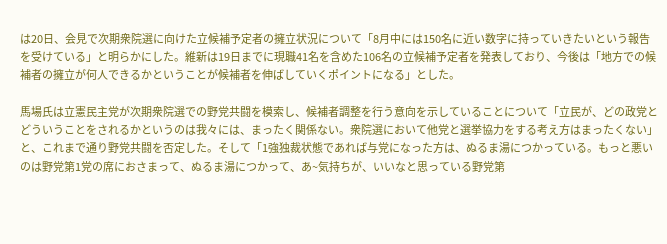は20日、会見で次期衆院選に向けた立候補予定者の擁立状況について「8月中には150名に近い数字に持っていきたいという報告を受けている」と明らかにした。維新は19日までに現職41名を含めた106名の立候補予定者を発表しており、今後は「地方での候補者の擁立が何人できるかということが候補者を伸ばしていくポイントになる」とした。

馬場氏は立憲民主党が次期衆院選での野党共闘を模索し、候補者調整を行う意向を示していることについて「立民が、どの政党とどういうことをされるかというのは我々には、まったく関係ない。衆院選において他党と選挙協力をする考え方はまったくない」と、これまで通り野党共闘を否定した。そして「1強独裁状態であれば与党になった方は、ぬるま湯につかっている。もっと悪いのは野党第1党の席におさまって、ぬるま湯につかって、あ~気持ちが、いいなと思っている野党第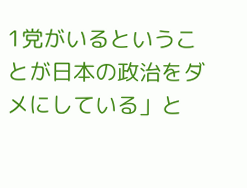1党がいるということが日本の政治をダメにしている」と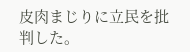皮肉まじりに立民を批判した。